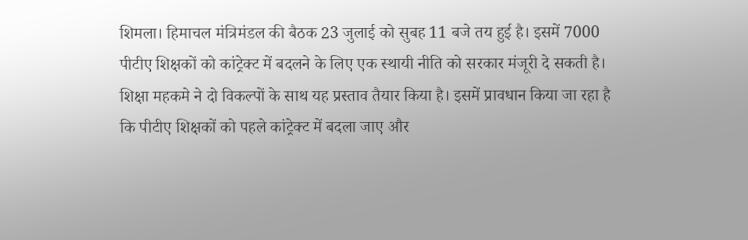शिमला। हिमाचल मंत्रिमंडल की बैठक 23 जुलाई को सुबह 11 बजे तय हुई है। इसमें 7000 पीटीए शिक्षकों को कांट्रेक्ट में बदलने के लिए एक स्थायी नीति को सरकार मंजूरी दे सकती है। शिक्षा महकमे ने दो विकल्पों के साथ यह प्रस्ताव तैयार किया है। इसमें प्रावधान किया जा रहा है कि पीटीए शिक्षकों को पहले कांट्रेक्ट में बदला जाए और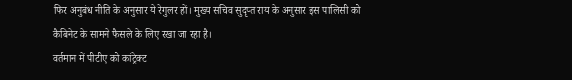फिर अनुबंध नीति के अनुसार ये रेगुलर हों। मुख्य सचिव सुदृप्त राय के अनुसार इस पालिसी को कैबिनेट के सामने फैसले के लिए रखा जा रहा है।
वर्तमान में पीटीए को कांट्रेक्ट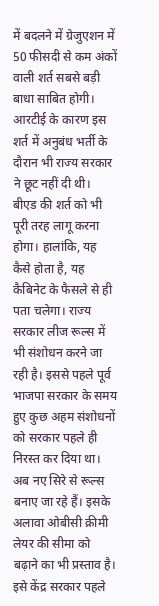में बदलने में ग्रेजुएशन में 50 फीसदी से कम अंकों वाली शर्त सबसे बड़ी बाधा साबित होगी। आरटीई के कारण इस शर्त में अनुबंध भर्ती के दौरान भी राज्य सरकार ने छूट नहीं दी थी। बीएड की शर्त को भी पूरी तरह लागू करना होगा। हालांकि, यह कैसे होता है, यह कैबिनेट के फैसले से ही पता चलेगा। राज्य सरकार लीज रूल्स में भी संशोधन करने जा रही है। इससे पहले पूर्व भाजपा सरकार के समय हुए कुछ अहम संशोधनों को सरकार पहले ही निरस्त कर दिया था। अब नए सिरे से रूल्स बनाए जा रहे हैं। इसके अलावा ओबीसी क्रीमी लेयर की सीमा को बढ़ाने का भी प्रस्ताव है। इसे केंद्र सरकार पहले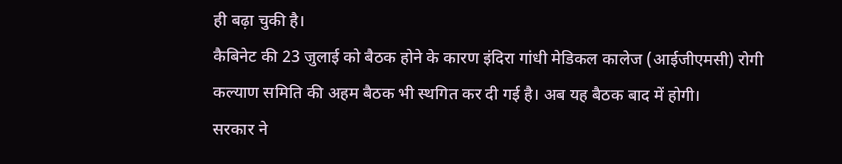ही बढ़ा चुकी है।
कैबिनेट की 23 जुलाई को बैठक होने के कारण इंदिरा गांधी मेडिकल कालेज (आईजीएमसी) रोगी कल्याण समिति की अहम बैठक भी स्थगित कर दी गई है। अब यह बैठक बाद में होगी।
सरकार ने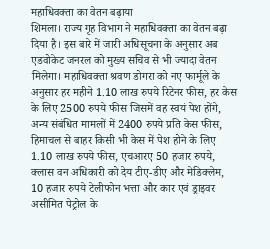महाधिवक्ता का वेतन बढ़ाया
शिमला। राज्य गृह विभाग ने महाधिवक्ता का वेतन बढ़ा दिया है। इस बारे में जारी अधिसूचना के अनुसार अब एडवोकेट जनरल को मुख्य सचिव से भी ज्यादा वेतन मिलेगा। महाधिवक्ता श्रवण डोगरा को नए फार्मूले के अनुसार हर महीने 1.10 लाख रुपये रिटेनर फीस, हर केस के लिए 2500 रुपये फीस जिसमें वह स्वयं पेश होंगे, अन्य संबंधित मामलों में 2400 रुपये प्रति केस फीस, हिमाचल से बाहर किसी भी केस में पेश होने के लिए 1.10 लाख रुपये फीस, एचआरए 50 हजार रुपये, क्लास वन अधिकारी को देय टीए-डीए और मेडिक्लेम, 10 हजार रुपये टेलीफोन भत्ता और कार एवं ड्राइवर असीमित पेट्रोल के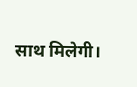साथ मिलेगी।